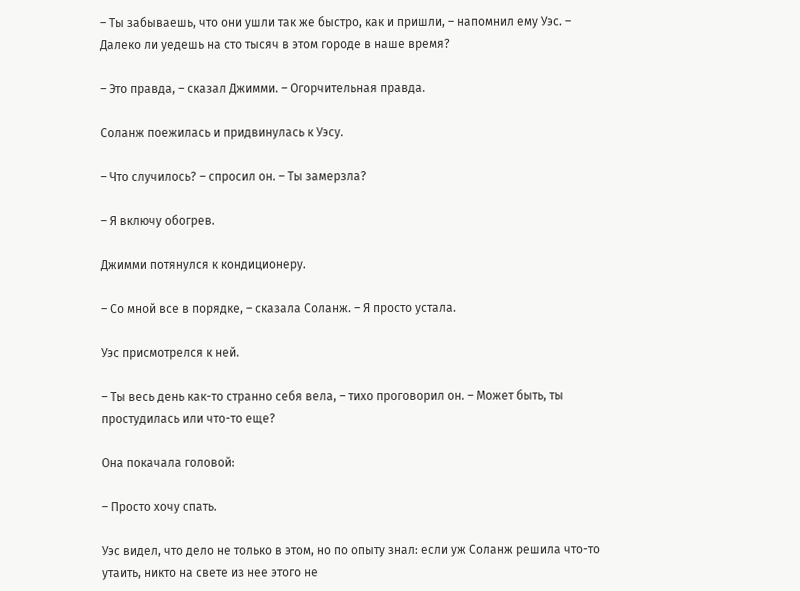– Ты забываешь, что они ушли так же быстро, как и пришли, – напомнил ему Уэс. – Далеко ли уедешь на сто тысяч в этом городе в наше время?

– Это правда, – сказал Джимми. – Огорчительная правда.

Соланж поежилась и придвинулась к Уэсу.

– Что случилось? – спросил он. – Ты замерзла?

– Я включу обогрев.

Джимми потянулся к кондиционеру.

– Со мной все в порядке, – сказала Соланж. – Я просто устала.

Уэс присмотрелся к ней.

– Ты весь день как-то странно себя вела, – тихо проговорил он. – Может быть, ты простудилась или что-то еще?

Она покачала головой:

– Просто хочу спать.

Уэс видел, что дело не только в этом, но по опыту знал: если уж Соланж решила что-то утаить, никто на свете из нее этого не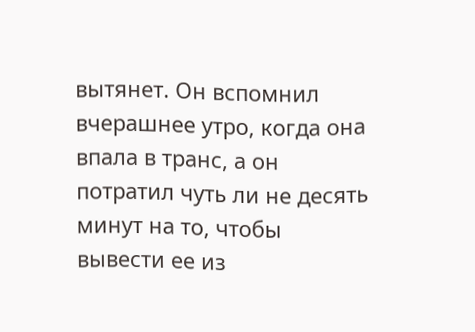вытянет. Он вспомнил вчерашнее утро, когда она впала в транс, а он потратил чуть ли не десять минут на то, чтобы вывести ее из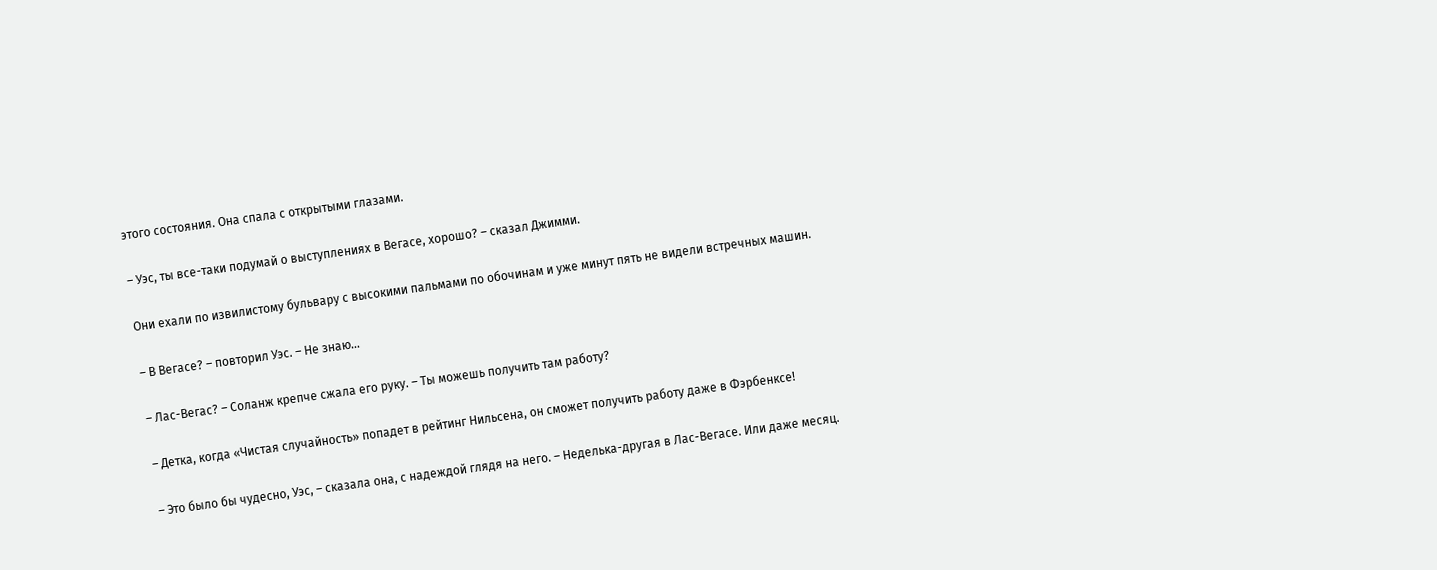этого состояния. Она спала с открытыми глазами.

– Уэс, ты все-таки подумай о выступлениях в Вегасе, хорошо? – сказал Джимми.

Они ехали по извилистому бульвару с высокими пальмами по обочинам и уже минут пять не видели встречных машин.

– В Вегасе? – повторил Уэс. – Не знаю…

– Лас-Вегас? – Соланж крепче сжала его руку. – Ты можешь получить там работу?

– Детка, когда «Чистая случайность» попадет в рейтинг Нильсена, он сможет получить работу даже в Фэрбенксе!

– Это было бы чудесно, Уэс, – сказала она, с надеждой глядя на него. – Неделька-другая в Лас-Вегасе. Или даже месяц.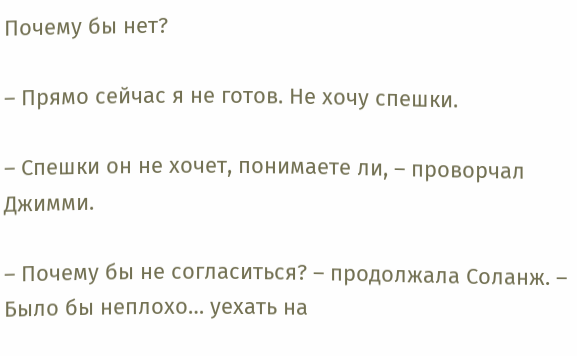Почему бы нет?

– Прямо сейчас я не готов. Не хочу спешки.

– Спешки он не хочет, понимаете ли, – проворчал Джимми.

– Почему бы не согласиться? – продолжала Соланж. – Было бы неплохо… уехать на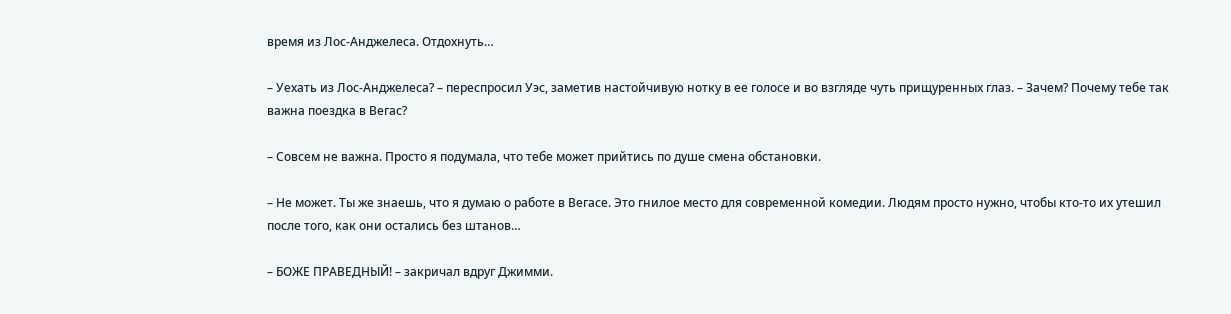время из Лос-Анджелеса. Отдохнуть…

– Уехать из Лос-Анджелеса? – переспросил Уэс, заметив настойчивую нотку в ее голосе и во взгляде чуть прищуренных глаз. – Зачем? Почему тебе так важна поездка в Вегас?

– Совсем не важна. Просто я подумала, что тебе может прийтись по душе смена обстановки.

– Не может. Ты же знаешь, что я думаю о работе в Вегасе. Это гнилое место для современной комедии. Людям просто нужно, чтобы кто-то их утешил после того, как они остались без штанов…

– БОЖЕ ПРАВЕДНЫЙ! – закричал вдруг Джимми.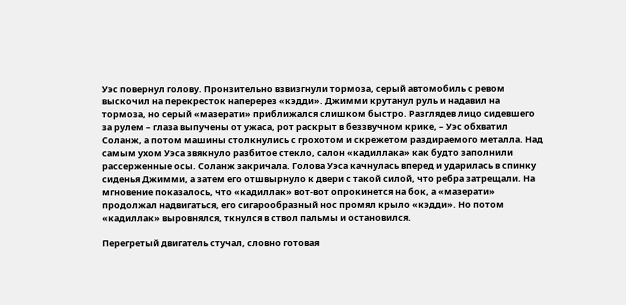Уэс повернул голову. Пронзительно взвизгнули тормоза, серый автомобиль с ревом выскочил на перекресток наперерез «кэдди». Джимми крутанул руль и надавил на тормоза, но серый «мазерати» приближался слишком быстро. Разглядев лицо сидевшего за рулем – глаза выпучены от ужаса, рот раскрыт в беззвучном крике, – Уэс обхватил Соланж, а потом машины столкнулись с грохотом и скрежетом раздираемого металла. Над самым ухом Уэса звякнуло разбитое стекло, салон «кадиллака» как будто заполнили рассерженные осы. Соланж закричала. Голова Уэса качнулась вперед и ударилась в спинку сиденья Джимми, а затем его отшвырнуло к двери с такой силой, что ребра затрещали. На мгновение показалось, что «кадиллак» вот-вот опрокинется на бок, а «мазерати» продолжал надвигаться, его сигарообразный нос промял крыло «кэдди». Но потом «кадиллак» выровнялся, ткнулся в ствол пальмы и остановился.

Перегретый двигатель стучал, словно готовая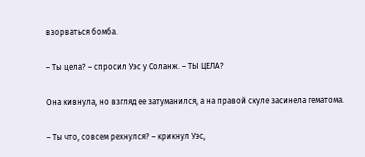взорваться бомба.

– Ты цела? – спросил Уэс у Соланж. – ТЫ ЦЕЛА?

Она кивнула, но взгляд ее затуманился, а на правой скуле засинела гематома.

– Ты что, совсем рехнулся? – крикнул Уэс,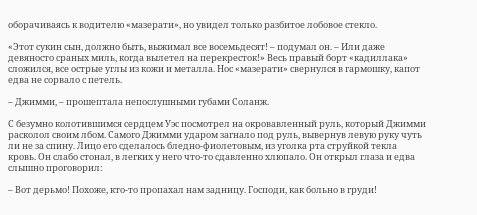оборачиваясь к водителю «мазерати», но увидел только разбитое лобовое стекло.

«Этот сукин сын, должно быть, выжимал все восемьдесят! – подумал он. – Или даже девяносто сраных миль, когда вылетел на перекресток!» Весь правый борт «кадиллака» сложился, все острые углы из кожи и металла. Нос «мазерати» свернулся в гармошку, капот едва не сорвало с петель.

– Джимми, – прошептала непослушными губами Соланж.

С безумно колотившимся сердцем Уэс посмотрел на окровавленный руль, который Джимми расколол своим лбом. Самого Джимми ударом загнало под руль, вывернув левую руку чуть ли не за спину. Лицо его сделалось бледно-фиолетовым, из уголка рта струйкой текла кровь. Он слабо стонал, в легких у него что-то сдавленно хлюпало. Он открыл глаза и едва слышно проговорил:

– Вот дерьмо! Похоже, кто-то пропахал нам задницу. Господи, как больно в груди!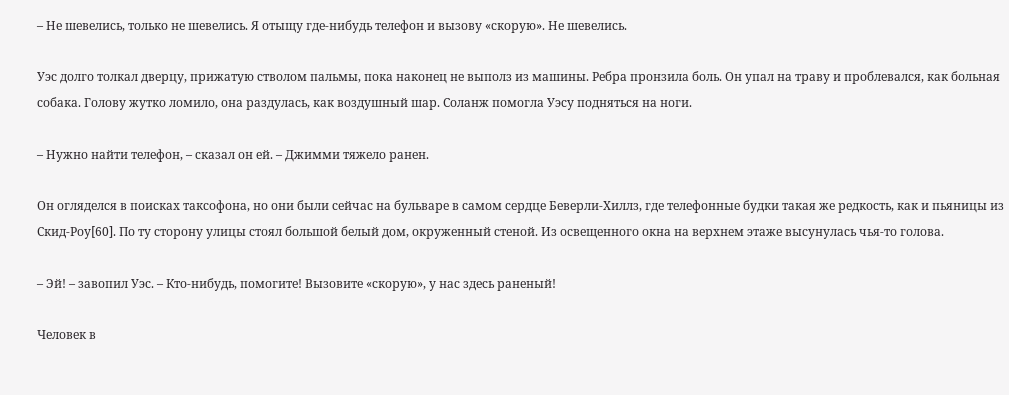– Не шевелись, только не шевелись. Я отыщу где-нибудь телефон и вызову «скорую». Не шевелись.

Уэс долго толкал дверцу, прижатую стволом пальмы, пока наконец не выполз из машины. Ребра пронзила боль. Он упал на траву и проблевался, как больная собака. Голову жутко ломило, она раздулась, как воздушный шар. Соланж помогла Уэсу подняться на ноги.

– Нужно найти телефон, – сказал он ей. – Джимми тяжело ранен.

Он огляделся в поисках таксофона, но они были сейчас на бульваре в самом сердце Беверли-Хиллз, где телефонные будки такая же редкость, как и пьяницы из Скид-Роу[60]. По ту сторону улицы стоял большой белый дом, окруженный стеной. Из освещенного окна на верхнем этаже высунулась чья-то голова.

– Эй! – завопил Уэс. – Кто-нибудь, помогите! Вызовите «скорую», у нас здесь раненый!

Человек в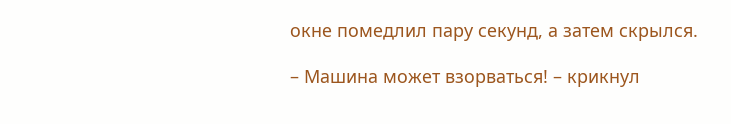окне помедлил пару секунд, а затем скрылся.

– Машина может взорваться! – крикнул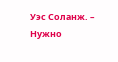Уэс Соланж. – Нужно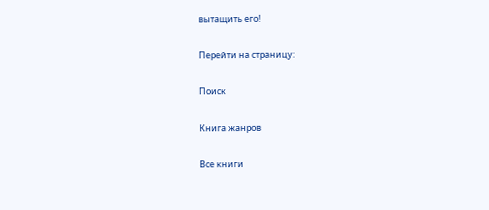вытащить его!

Перейти на страницу:

Поиск

Книга жанров

Все книги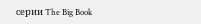серии The Big Book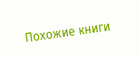Похожие книги